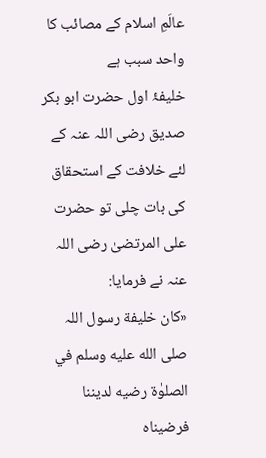عالَمِ اسلام کے مصائب کا واحد سبب ہے
خلیفۂ اول حضرت ابو بکر صدیق رضی اللہ عنہ کے لئے خلافت کے استحقاق کی بات چلی تو حضرت علی المرتضیٰ رضی اللہ عنہ نے فرمایا:
«کان خلیفة رسول اللہ صلى الله عليه وسلم في الصلوٰة رضیه لدیننا فرضیناہ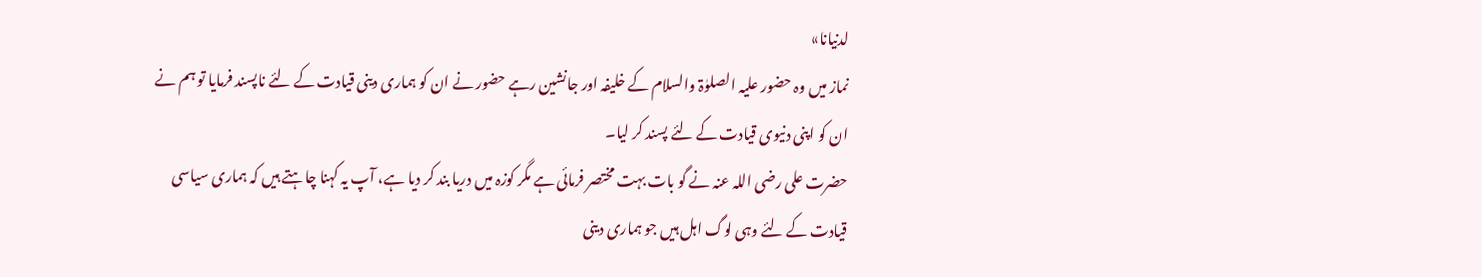لدنیانا»
نماز میں وہ حضور علیہ الصلوٰۃ والسلام کے خلیفہ اور جانشین رہے حضور نے ان کو ہماری دینی قیادت کے لئے ناپسند فرمایا تو ہم نے ان کو اپنی دنیوی قیادت کے لئے پسند کر لیا۔
حضرت علی رضی اللہ عنہ نے گو بات بہت مختصر فرمائی ہے مگر کوزہ میں دریا بند کر دیا ہے، آپ یہ کہنا چاہتے ہیں کہ ہماری سیاسی قیادت کے لئے وہی لوگ اہل ہیں جو ہماری دینی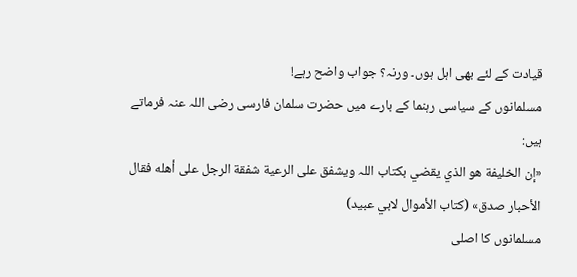قیادت کے لئے بھی اہل ہوں۔ ورنہ؟ جواب واضح رہے!
مسلمانوں کے سیاسی رہنما کے بارے میں حضرت سلمان فارسی رضی اللہ عنہ فرماتے ہیں:
«إن الخلیفة ھو الذي یقضي بکتاب اللہ ویشفق علی الرعية شفقة الرجل علی أھله فقال الأحبار صدق» (كتاب الأموال لابي عبيد)
مسلمانوں کا اصلی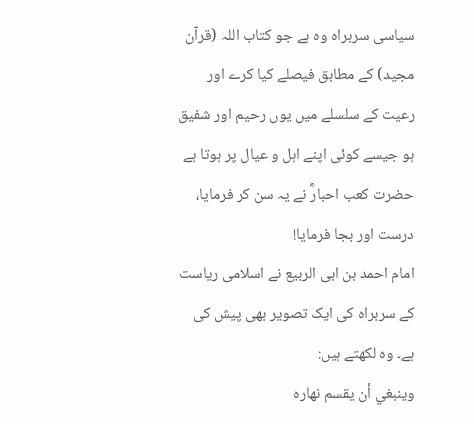سیاسی سربراہ وہ ہے جو کتاب اللہ (قرآن مجید) کے مطابق فیصلے کیا کرے اور رعیت کے سلسلے میں یوں رحیم اور شفیق ہو جیسے کوئی اپنے اہل و عیال پر ہوتا ہے حضرت کعب احبارؓ نے یہ سن کر فرمایا، درست اور بجا فرمایا!
امام احمد بن ابی الربیع نے اسلامی ریاست کے سربراہ کی ایک تصویر بھی پیش کی ہے۔ وہ لکھتے ہیں:
وینبغي أن یقسم نھارہ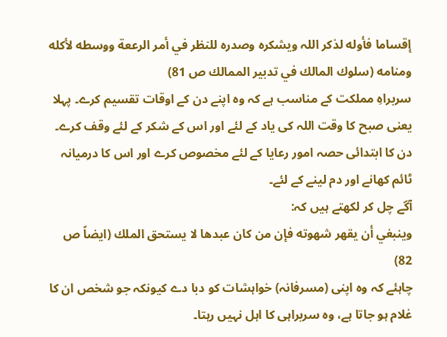إقساما فأوله لذکر اللہ ویشکرہ وصدرہ للنظر في أمر الرععة ووسطه لأکله ومنامه (سلوك المالك في تدبير الممالك ص 81)
سربراہِ مملکت کے مناسب ہے کہ وہ اپنے دن کے اوقات تقسیم کرے۔ پہلا یعنی صبح کا وقت اللہ کی یاد کے لئے اور اس کے شکر کے لئے وقف کرے۔ دن کا ابتدائی حصہ امور رعایا کے لئے مخصوص کرے اور اس کا درمیانہ ٹائم کھانے اور دم لینے کے لئے۔
آگے چل کر لکھتے ہیں کہ:
وینبغي أن یقھر شھوته فإن من کان عبدھا لا یستحق الملك (ایضاً ص 82)
چاہئے کہ وہ اپنی (مسرفانہ) خواہشات کو دبا دے کیونکہ جو شخص ان کا غلام ہو جاتا ہے، وہ سربراہی کا اہل نہیں رہتا۔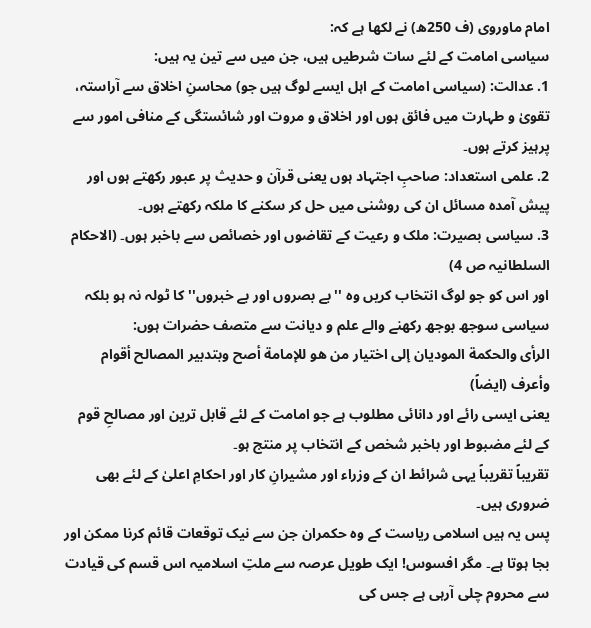امام ماوروی (ف 250ھ) نے لکھا ہے کہ:
سیاسی امامت کے لئے سات شرطیں ہیں، جن میں سے تین یہ ہیں:
1. عدالت: (سیاسی امامت کے اہل ایسے لوگ ہیں جو) محاسنِ اخلاق سے آراستہ، تقویٰ و طہارت میں فائق ہوں اور اخلاق و مروت اور شائستگی کے منافی امور سے پرہیز کرتے ہوں۔
2. علمی استعداد: صاحبِ اجتہاد ہوں یعنی قرآن و حدیث پر عبور رکھتے ہوں اور پیش آمدہ مسائل ان کی روشنی میں حل کر سکنے کا ملکہ رکھتے ہوں۔
3. سیاسی بصیرت: ملک و رعیت کے تقاضوں اور خصائص سے باخبر ہوں۔ (الاحکام السلطانیہ ص 4)
اور اس کو جو لوگ انتخاب کریں وہ ''بے بصروں اور بے خبروں'' کا ٹولہ نہ ہو بلکہ سیاسی سوجھ بوجھ رکھنے والے علم و دیانت سے متصف حضرات ہوں:
الرأی والحکمة المودیان إلی اختیار من ھو للإمامة أصح وبتدبیر المصالح أقوام وأعرف (ایضاً)
یعنی ایسی رائے اور دانائی مطلوب ہے جو امامت کے لئے قابل ترین اور مصالحِ قوم کے لئے مضبوط اور باخبر شخص کے انتخاب پر منتج ہو۔
تقریباً تقریباً یہی شرائط ان کے وزراء اور مشیرانِ کار اور احکامِ اعلیٰ کے لئے بھی ضروری ہیں۔
پس یہ ہیں اسلامی ریاست کے وہ حکمران جن سے نیک توقعات قائم کرنا ممکن اور بجا ہوتا ہے۔ مگر افسوس! ایک طویل عرصہ سے ملتِ اسلامیہ اس قسم کی قیادت سے محروم چلی آرہی ہے جس کی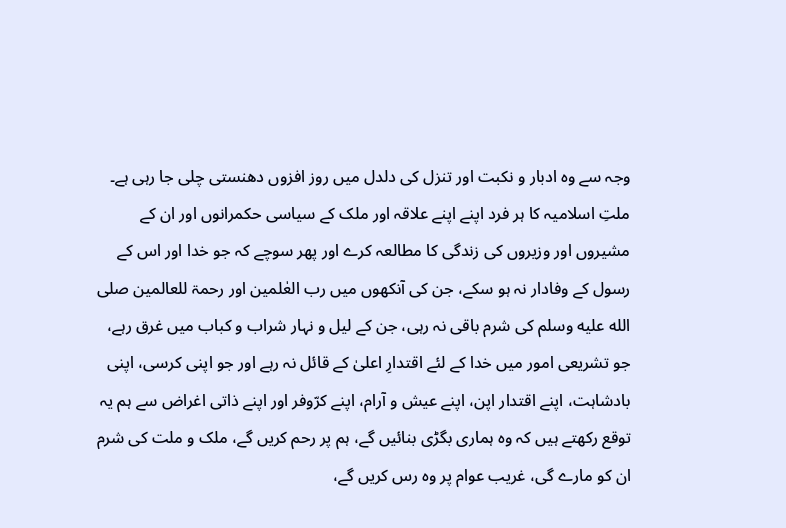وجہ سے وہ ادبار و نکبت اور تنزل کی دلدل میں روز افزوں دھنستی چلی جا رہی ہے۔
ملتِ اسلامیہ کا ہر فرد اپنے اپنے علاقہ اور ملک کے سیاسی حکمرانوں اور ان کے مشیروں اور وزیروں کی زندگی کا مطالعہ کرے اور پھر سوچے کہ جو خدا اور اس کے رسول کے وفادار نہ ہو سکے، جن کی آنکھوں میں رب العٰلمین اور رحمۃ للعالمین صلى الله عليه وسلم کی شرم باقی نہ رہی، جن کے لیل و نہار شراب و کباب میں غرق رہے، جو تشریعی امور میں خدا کے لئے اقتدارِ اعلیٰ کے قائل نہ رہے اور جو اپنی کرسی، اپنی بادشاہت، اپنے اقتدار اپن، اپنے عیش و آرام، اپنے کرّوفر اور اپنے ذاتی اغراض سے ہم یہ توقع رکھتے ہیں کہ وہ ہماری بگڑی بنائیں گے، ہم پر رحم کریں گے، ملک و ملت کی شرم ان کو مارے گی، غریب عوام پر وہ رس کریں گے،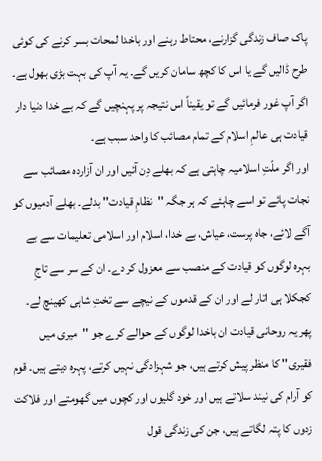پاک صاف زندگی گزارنے، محتاط رہنے اور باخدا لمحات بسر کرنے کی کوئی طرح ڈالیں گے یا اس کا کچھ سامان کریں گے۔ یہ آپ کی بہت بڑی بھول ہے۔ اگر آپ غور فرمائیں گے تو یقیناً اس نتیجہ پر پہنچیں گے کہ بے خدا دنیا دار قیادت ہی عالمِ اسلام کے تمام مصائب کا واحد سبب ہے۔
اور اگر ملّتِ اسلامیہ چاہتی ہے کہ بھلے دِن آئیں اور ان آزاردہ مصائب سے نجات پائے تو اسے چاہئے کہ ہر جگہ ''نظامِ قیادت'' بدلے۔ بھلے آدمیوں کو آگے لائے، جاہ پرست، عیاش، بے خدا، اسلام اور اسلامی تعلیمات سے بے بہرہ لوگوں کو قیادت کے منصب سے معزول کر دے۔ ان کے سر سے تاجِ کجکلا ہی اتار لے اور ان کے قدموں کے نیچے سے تختِ شاہی کھینچ لے۔ پھر یہ روحانی قیادت ان باخدا لوگوں کے حوالے کرے جو ''میری میں فقیری'' کا منظر پیش کرتے ہیں، جو شہزادگی نہیں کرتے، پہرہ دیتے ہیں۔ قوم کو آرام کی نیند سلاتے ہیں اور خود گلیوں اور کچوں میں گھومتے اور فلاکت زدوں کا پتہ لگاتے ہیں، جن کی زندگی قول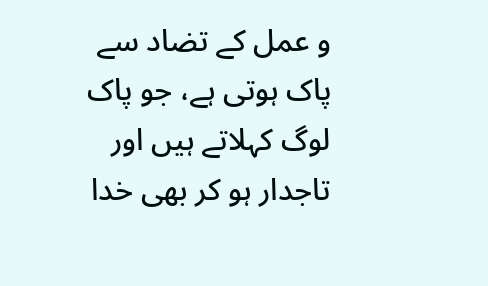و عمل کے تضاد سے پاک ہوتی ہے، جو پاک لوگ کہلاتے ہیں اور تاجدار ہو کر بھی خدا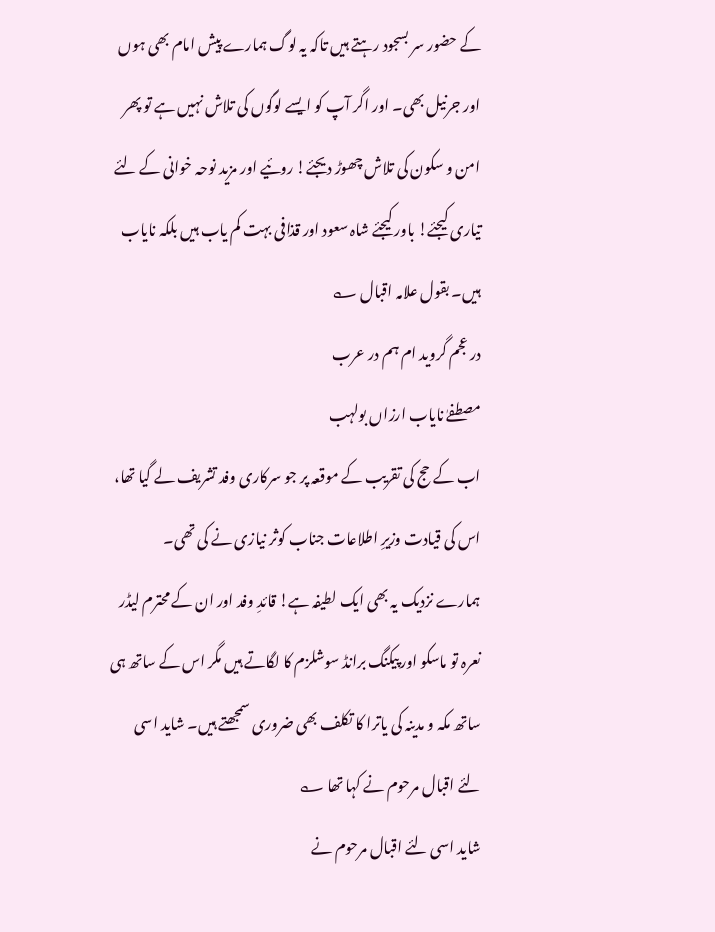کے حضور سر بسجود رہتے ہیں تاکہ یہ لوگ ہمارے پیش امام بھی ہوں اور جرنیل بھی۔ اور اگر آپ کو ایسے لوگوں کی تلاش نہیں ہے تو پھر امن و سکون کی تلاش چھوڑ دیجئے! روئیے اور مزید نوحہ خوانی کے لئے تیاری کیجئے! باور کیجئے شاہ سعود اور قذافی بہت کم یاب ہیں بلکہ نایاب ہیں۔ بقول علامہ اقبال ؎
در عجم گروید ام ہم در عرب
مصطفےٰ نایاب ارزاں بولہب
اب کے حج کی تقریب کے موقعہ پر جو سرکاری وفد تشریف لے گیا تھا، اس کی قیادت وزیرِ اطلاعات جناب کوثر نیازی نے کی تھی۔
ہمارے نزدیک یہ بھی ایک لطیفہ ہے! قائدِ وفد اور ان کے محترم لیڈر نعرہ تو ماسکو اور پیکنگ برانڈ سوشلزم کا لگاتے ہیں مگر اس کے ساتھ ہی ساتھ مکہ و مدینہ کی یاترا کا تکلف بھی ضروری سمجھتے ہیں۔ شاید اسی لئے اقبال مرحوم نے کہا تھا ؎
شاید اسی لئے اقبال مرحوم نے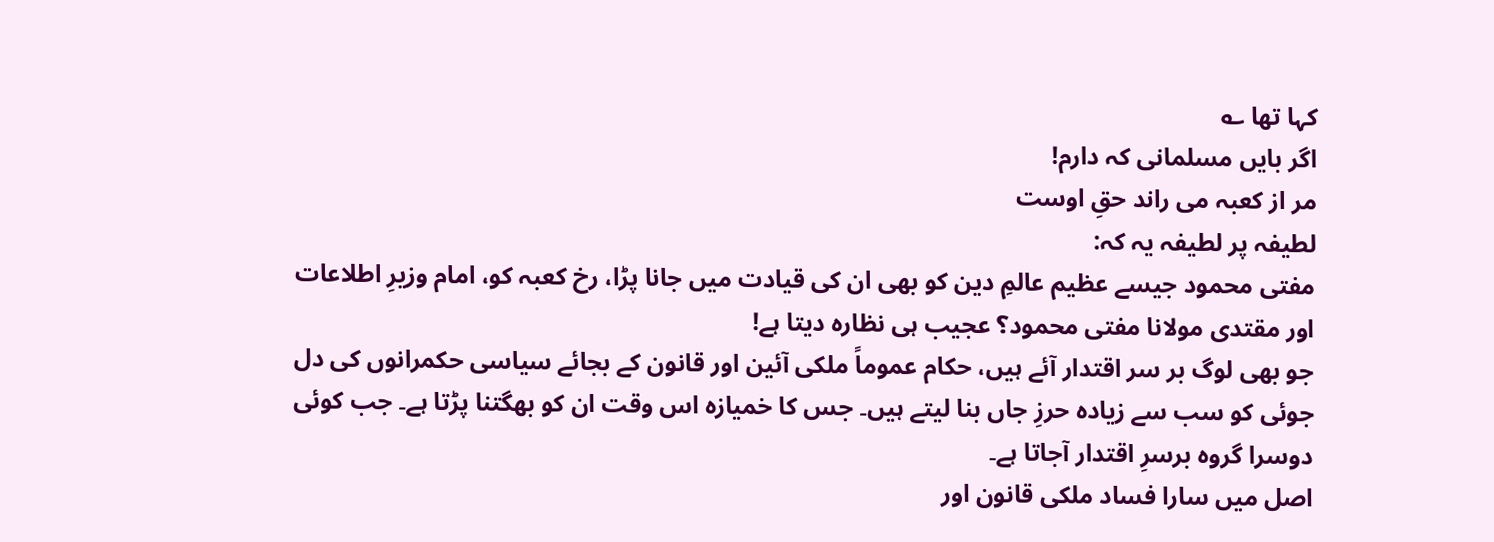کہا تھا ؎
اگر بایں مسلمانی کہ دارم!
مر از کعبہ می راند حقِ اوست
لطیفہ پر لطیفہ یہ کہ:
مفتی محمود جیسے عظیم عالمِ دین کو بھی ان کی قیادت میں جانا پڑا، رخ کعبہ کو، امام وزیرِ اطلاعات اور مقتدی مولانا مفتی محمود؟ عجیب ہی نظارہ دیتا ہے!
جو بھی لوگ بر سر اقتدار آئے ہیں، حکام عموماً ملکی آئین اور قانون کے بجائے سیاسی حکمرانوں کی دل جوئی کو سب سے زیادہ حرزِ جاں بنا لیتے ہیں۔ جس کا خمیازہ اس وقت ان کو بھگتنا پڑتا ہے۔ جب کوئی دوسرا گروہ برسرِ اقتدار آجاتا ہے۔
اصل میں سارا فساد ملکی قانون اور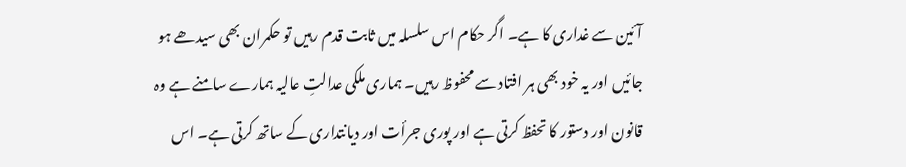آئین سے غداری کا ہے۔ اگر حکام اس سلسلہ میں ثابت قدم رہیں تو حکمران بھی سیدھے ہو جائیں اور یہ خود بھی ہر افتاد سے محفوظ رہیں۔ ہماری ملکی عدالتِ عالیہ ہمارے سامنے ہے وہ قانون اور دستور کا تحفظ کرتی ہے اور پوری جرأت اور دیانتداری کے ساتھ کرتی ہے۔ اس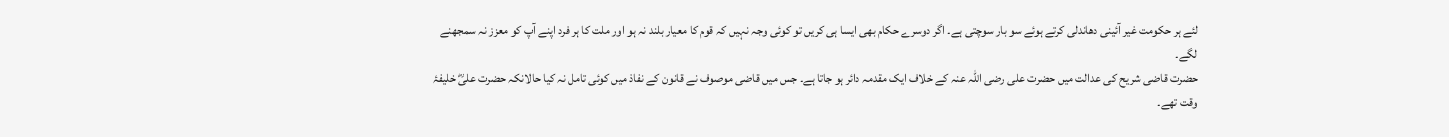لئے ہر حکومت غیر آئینی دھاندلی کرتے ہوئے سو بار سوچتی ہے۔ اگر دوسرے حکام بھی ایسا ہی کریں تو کوئی وجہ نہیں کہ قوم کا معیار بلند نہ ہو اور ملت کا ہر فرد اپنے آپ کو معزز نہ سمجھنے لگے۔
حضرت قاضی شریح کی عدالت میں حضرت علی رضی اللہ عنہ کے خلاف ایک مقدمہ دائر ہو جاتا ہے۔ جس میں قاضی موصوف نے قانون کے نفاذ میں کوئی تامل نہ کیا حالانکہ حضرت علیؓ خلیفۂ وقت تھے۔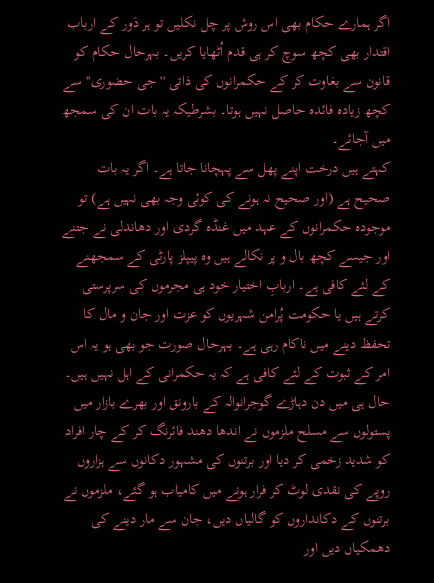اگر ہمارے حکام بھی اس روش پر چل نکلیں تو ہر دَور کے ارباب اقتدار بھی کچھ سوچ کر ہی قدم اُٹھایا کریں۔ بہرحال حکام کو قانون سے بغاوت کر کے حکمرانوں کی ذاتی ''جی حضوری'' سے کچھ زیادہ فائدہ حاصل نہیں ہوتا۔ بشرطیکہ یہ بات ان کی سمجھ میں آجائے۔
کہتے ہیں درخت اپنے پھل سے پہچانا جاتا ہے۔ اگر یہ بات صحیح ہے (اور صحیح نہ ہونے کی کوئی وجہ بھی نہیں ہے) تو موجودہ حکمرانوں کے عہد میں غنڈہ گردی اور دھاندلی نے جتنے اور جیسے کچھ بال و پر نکالے ہیں وہ پیپلز پارٹی کے سمجھنے کے لئے کافی ہے۔ اربابِ اختیار خود ہی مجرموں کی سرپرستی کرتے ہیں یا حکومت پُرامن شہریوں کو عزت اور جان و مال کا تحفظ دینے میں ناکام رہی ہے۔ بہرحال صورت جو بھی ہو یہ اس امر کے ثبوت کے لئے کافی ہے کہ یہ حکمرانی کے اہل نہیں ہیں۔
حال ہی میں دن دہاڑے گوجرانوالہ کے بارونق اور بھرے بازار میں پستولوں سے مسلح ملزموں نے اندھا دھند فائرنگ کر کے چار افراد کو شدید زخمی کر دیا اور برتنوں کی مشہور دکانوں سے ہزاروں روپے کی نقدی لوٹ کر فرار ہونے میں کامیاب ہو گئے، ملزموں نے برتنوں کے دکانداروں کو گالیاں دیں، جان سے مار دینے کی دھمکیاں دیں اور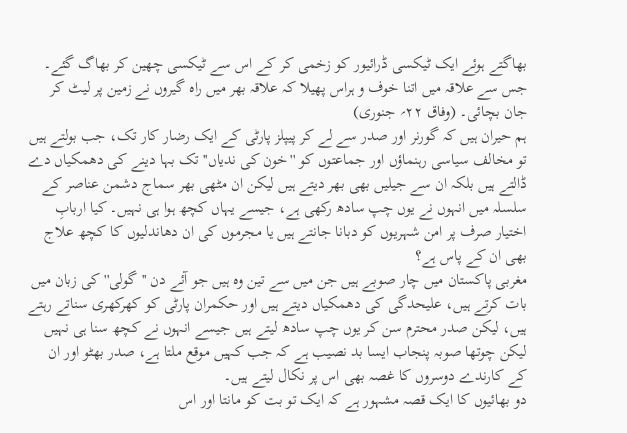بھاگتے ہوئے ایک ٹیکسی ڈرائیور کو زخمی کر کے اس سے ٹیکسی چھین کر بھاگ گئے۔ جس سے علاقہ میں اتنا خوف و ہراس پھیلا کہ علاقہ بھر میں راہ گیروں نے زمین پر لیٹ کر جان بچائی۔ (وفاق ۲۲؍ جنوری)
ہم حیران ہیں کہ گورنر اور صدر سے لے کر پیپلز پارٹی کے ایک رضار کار تک، جب بولتے ہیں تو مخالف سیاسی رہنماؤں اور جماعتوں کو ''خون کی ندیاں'' تک بہا دینے کی دھمکیاں دے ڈالتے ہیں بلکہ ان سے جیلیں بھی بھر دیتے ہیں لیکن ان مٹھی بھر سماج دشمن عناصر کے سلسلہ میں انہوں نے یوں چپ سادھ رکھی ہے، جیسے یہاں کچھ ہوا ہی نہیں۔ کیا اربابِ اختیار صرف پر امن شہریوں کو دبانا جانتے ہیں یا مجرموں کی ان دھاندلیوں کا کچھ علاج بھی ان کے پاس ہے؟
مغربی پاکستان میں چار صوبے ہیں جن میں سے تین وہ ہیں جو آئے دن ''گولی'' کی زبان میں بات کرتے ہیں، علیحدگی کی دھمکیاں دیتے ہیں اور حکمران پارٹی کو کھرکھری سناتے رہتے ہیں، لیکن صدر محترم سن کر یوں چپ سادھ لیتے ہیں جیسے انہوں نے کچھ سنا ہی نہیں لیکن چوتھا صوبہ پنجاب ایسا بد نصیب ہے کہ جب کہیں موقع ملتا ہے، صدر بھٹو اور ان کے کارندے دوسروں کا غصہ بھی اس پر نکال لیتے ہیں۔
دو بھائیوں کا ایک قصہ مشہور ہے کہ ایک تو بت کو مانتا اور اس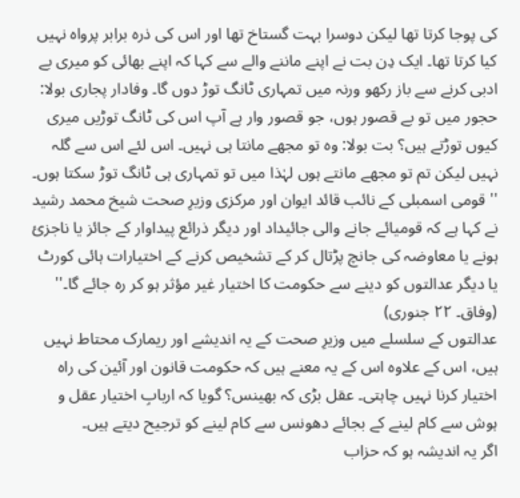کی پوجا کرتا تھا لیکن دوسرا بہت گستاخ تھا اور اس کی ذرہ برابر پرواہ نہیں کیا کرتا تھا۔ ایک دِن بت نے اپنے ماننے والے سے کہا کہ اپنے بھائی کو میری بے ادبی کرنے سے باز رکھو ورنہ میں تمہاری ٹانگ توڑ دوں گا۔ وفادار پجاری بولا: حجور میں تو بے قصور ہوں، جو قصور وار ہے آپ اس کی ٹانگ توڑیں میری کیوں توڑتے ہیں؟ بت بولا: وہ تو مجھے مانتا ہی نہیں۔ اس لئے اس سے گلہ نہیں لیکن تم تو مجھے مانتے ہوں لہٰذا میں تو تمہاری ہی ٹانگ توڑ سکتا ہوں۔
''قومی اسمبلی کے نائب قائد ایوان اور مرکزی وزیرِ صحت شیخ محمد رشید نے کہا ہے کہ قومیائے جانے والی جائیداد اور دیگر ذرائع پیداوار کے جائز یا ناجزئ ہونے یا معاوضہ کی جانچ پڑتال کر کے تشخیص کرنے کے اختیارات ہائی کورٹ یا دیگر عدالتوں کو دینے سے حکومت کا اختیار غیر مؤثر ہو کر رہ جائے گا۔'' (وفاق۔ ۲۲ جنوری)
عدالتوں کے سلسلے میں وزیرِ صحت کے یہ اندیشے اور ریمارک محتاط نہیں ہیں، اس کے علاوہ اس کے یہ معنے ہیں کہ حکومت قانون اور آئین کی راہ اختیار کرنا نہیں چاہتی۔ عقل بڑی کہ بھینس؟ گویا کہ اربابِ اختیار عقل و ہوش سے کام لینے کے بجائے دھونس سے کام لینے کو ترجیح دیتے ہیں۔
اگر یہ اندیشہ ہو کہ حزاب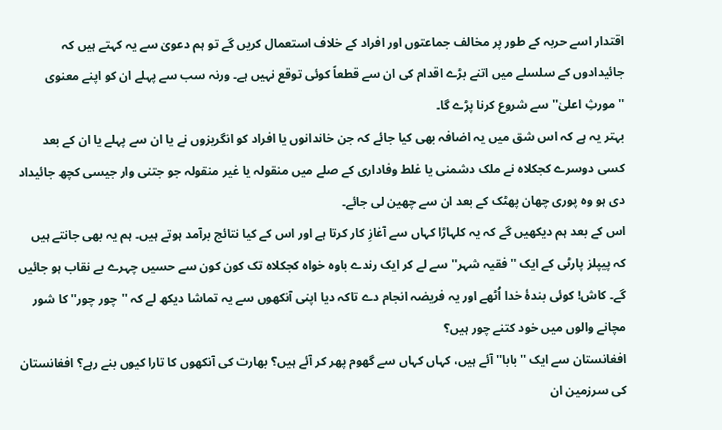اقتدار اسے حربہ کے طور پر مخالف جماعتوں اور افراد کے خلاف استعمال کریں گے تو ہم دعویٰ سے یہ کہتے ہیں کہ جائیدادوں کے سلسلے میں اتنے بڑے اقدام کی ان سے قطعاً کوئی توقع نہیں ہے۔ ورنہ سب سے پہلے ان کو اپنے معنوی ''مورثِ اعلیٰ'' سے شروع کرنا پڑے گا۔
بہتر یہ ہے کہ اس شق میں یہ اضافہ بھی کیا جائے کہ جن خاندانوں یا افراد کو انگریزوں نے یا ان سے پہلے یا ان کے بعد کسی دوسرے کجکلاہ نے ملک دشمنی یا غلط وفاداری کے صلے میں منقولہ یا غیر منقولہ جو جتنی وار جیسی کچھ جائیداد دی ہو وہ پوری چھان پھٹک کے بعد ان سے چھین لی جائے۔
اس کے بعد ہم دیکھیں گے کہ یہ کلہاڑا کہاں سے آغازِ کار کرتا ہے اور اس کے کیا نتائج برآمد ہوتے ہیں۔ ہم یہ بھی جانتے ہیں کہ پیپلز پارٹی کے ایک ''فقیہ شہر'' سے لے کر ایک رندے باوہ خواہ کجکلاہ تک کون کون سے حسیں چہرے بے نقاب ہو جائیں گے۔ کاش! کوئی بندۂ خدا اُٹھے اور یہ فریضہ انجام دے تاکہ دیا اپنی آنکھوں سے یہ تماشا دیکھ لے کہ ''چور چور'' کا شور مچانے والوں میں خود کتنے چور ہیں؟
افغانستان سے ایک ''بابا'' آئے ہیں، کہاں کہاں سے گھوم پھر کر آئے ہیں؟ بھارت کی آنکھوں کا تارا کیوں بنے رہے؟ افغانستان کی سرزمین ان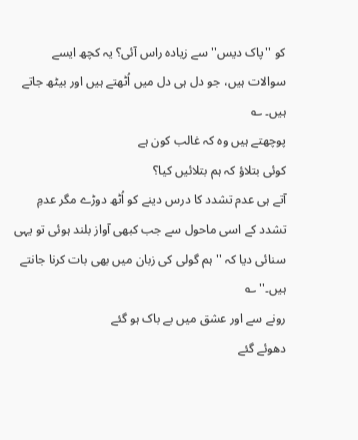کو ''پاک دیس'' سے زیادہ راس آئی؟ یہ کچھ ایسے سوالات ہیں، جو دل ہی دل میں اُٹھتے ہیں اور بیٹھ جاتے ہیں۔ ؎
پوچھتے ہیں وہ کہ غالب کون ہے
کوئی بتلاؤ کہ ہم بتلائیں کیا؟
آتے ہی عدم تشدد کا درس دینے کو اُٹھ دوڑے مگر عدمِ تشدد کے اسی ماحول سے جب کبھی آواز بلند ہوئی تو یہی سنائی دیا کہ ''ہم گولی کی زبان میں بھی بات کرنا جانتے ہیں۔'' ؎
رونے سے اور عشق میں بے باک ہو گئے
دھوئے گئے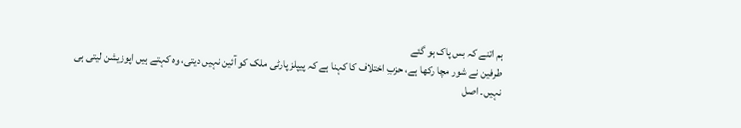ہم اتنے کہ بس پاک ہو گئے
طرفین نے شور مچا رکھا ہے، حزبِ اختلاف کا کہنا ہے کہ پیپلز پارٹی ملک کو آئین نہیں دیتی، وہ کہتے ہیں اپوزیشن لیتی ہی نہیں۔ اصل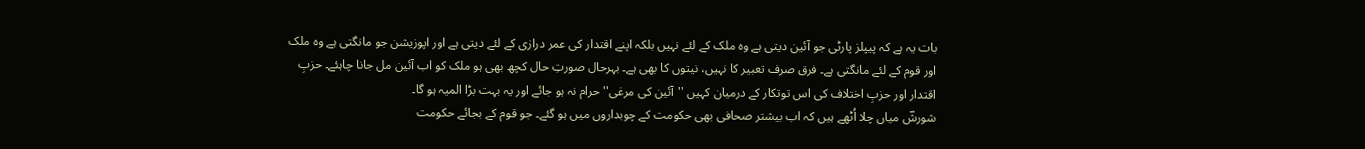بات یہ ہے کہ پیپلز پارٹی جو آئین دیتی ہے وہ ملک کے لئے نہیں بلکہ اپنے اقتدار کی عمر درازی کے لئے دیتی ہے اور اپوزیشن جو مانگتی ہے وہ ملک اور قوم کے لئے مانگتی ہے۔ فرق صرف تعبیر کا نہیں، نیتوں کا بھی ہے۔ بہرحال صورتِ حال کچھ بھی ہو ملک کو اب آئین مل جانا چاہئے۔ حزبِ اقتدار اور حزبِ اختلاف کی اس توتکار کے درمیان کہیں ''آئین کی مرغی'' حرام نہ ہو جائے اور یہ بہت بڑا المیہ ہو گا۔
شورشؔ میاں چلا اُٹھے ہیں کہ اب بیشتر صحافی بھی حکومت کے چوبداروں میں ہو گئے۔ جو قوم کے بجائے حکومت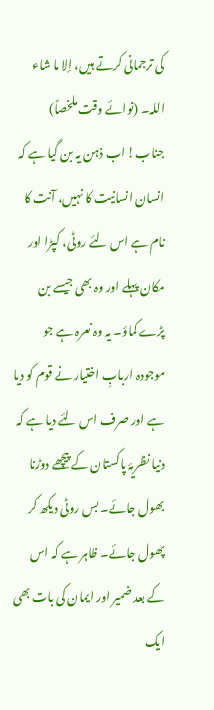کی ترجمانی کرتے ہیں، إلا ما شاء اللہ۔ (نوائے وقت ملخصاً)
جناب! اب ذہن یہ بن گیا ہے کہ انسان انسانیت کا نہیں، آنت کا نام ہے اس لئے روٹی، کپڑا اور مکان پہلے اور وہ بھی جیسے بن پڑے کماؤ۔ یہ وہ نعرہ ہے جو موجودہ اربابِ اختیار نے قوم کو دیا ہے اور صرف اس لئے دیا ہے کہ دنیا نظریۂ پاکستان کے پیچھے دوڑنا بھول جائے۔ بس روٹی دیکھ کر پھول جائے۔ ظاہر ہے کہ اس کے بعد ضمیر اور ایمان کی بات بھی ایک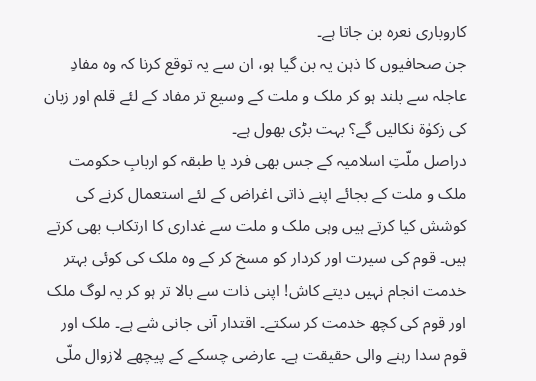کاروباری نعرہ بن جاتا ہے۔
جن صحافیوں کا ذہن یہ بن گیا ہو، ان سے یہ توقع کرنا کہ وہ مفادِ عاجلہ سے بلند ہو کر ملک و ملت کے وسیع تر مفاد کے لئے قلم اور زبان کی زکوٰۃ نکالیں گے؟ بہت بڑی بھول ہے۔
دراصل ملّتِ اسلامیہ کے جس بھی فرد یا طبقہ کو اربابِ حکومت ملک و ملت کے بجائے اپنے ذاتی اغراض کے لئے استعمال کرنے کی کوشش کیا کرتے ہیں وہی ملک و ملت سے غداری کا ارتکاب بھی کرتے ہیں۔ قوم کی سیرت اور کردار کو مسخ کر کے وہ ملک کی کوئی بہتر خدمت انجام نہیں دیتے کاش! اپنی ذات سے بالا تر ہو کر یہ لوگ ملک اور قوم کی کچھ خدمت کر سکتے۔ اقتدار آنی جانی شے ہے۔ ملک اور قوم سدا رہنے والی حقیقت ہے۔ عارضی چسکے کے پیچھے لازوال ملّی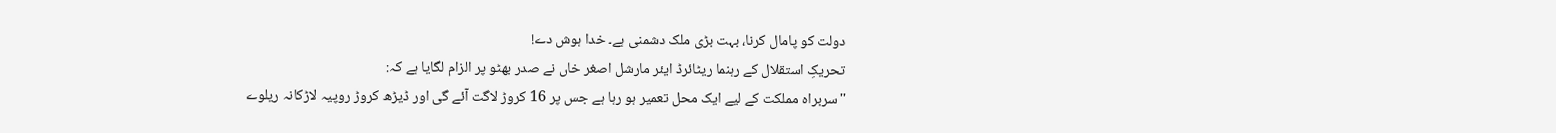دولت کو پامال کرنا، بہت بڑی ملک دشمنی ہے۔ خدا ہوش دے!
تحریکِ استقلال کے رہنما ریٹائرڈ ایئر مارشل اصغر خاں نے صدر بھٹو پر الزام لگایا ہے کہ:
''سربراہ مملکت کے ليے ایک محل تعمیر ہو رہا ہے جس پر 16 کروڑ لاگت آئے گی اور ڈیڑھ کروڑ روپیہ لاڑکانہ ریلوے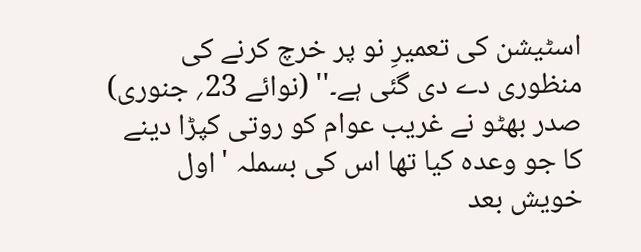اسٹیشن کی تعمیرِ نو پر خرچ کرنے کی منظوری دے دی گئی ہے۔'' (نوائے 23؍ جنوری)
صدر بھٹو نے غریب عوام کو روتی کپڑا دینے کا جو وعدہ کیا تھا اس کی بسملہ 'اول خویش بعد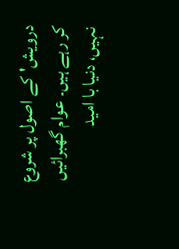درویش' کے اصول پر شروع کر رہے ہیں۔ عوام گھبرائیں نہیں، دنیا با امید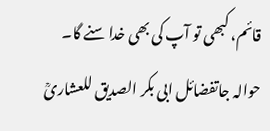قائم، کبھی تو آپ کی بھی خدا سنے گا۔
حوالہ جاتفضائل ابی بکر الصدیق للعشاریؒ